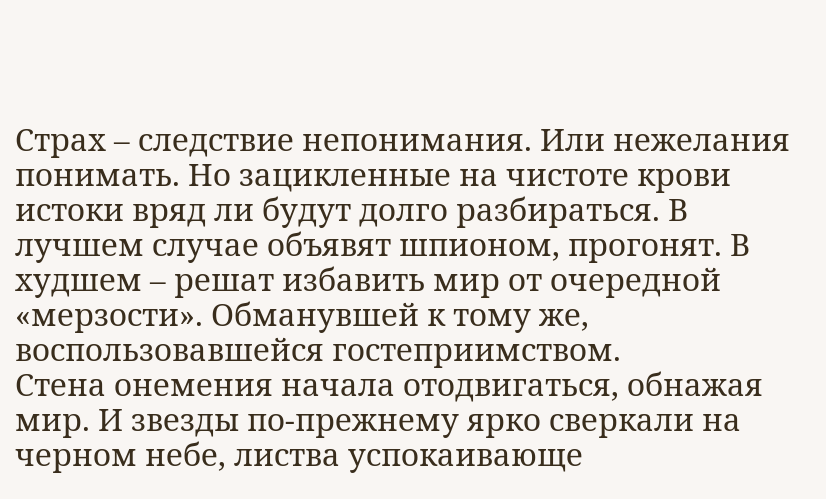Страх – следствие непонимания. Или нежелания понимать. Но зацикленные на чистоте крови истоки вряд ли будут долго разбираться. В лучшем случае объявят шпионом, прогонят. В худшем – решат избавить мир от очередной «мерзости». Обманувшей к тому же, воспользовавшейся гостеприимством.
Стена онемения начала отодвигаться, обнажая мир. И звезды по-прежнему ярко сверкали на черном небе, листва успокаивающе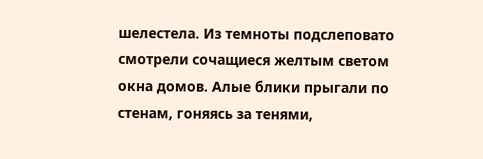шелестела. Из темноты подслеповато смотрели сочащиеся желтым светом окна домов. Алые блики прыгали по стенам, гоняясь за тенями,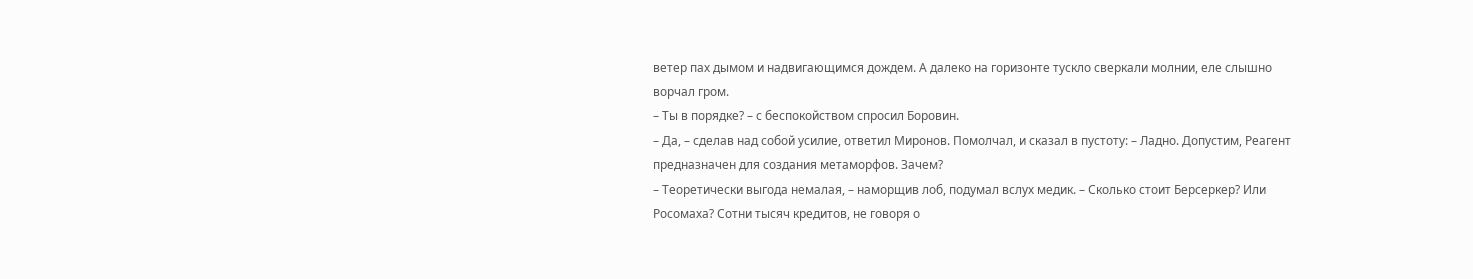ветер пах дымом и надвигающимся дождем. А далеко на горизонте тускло сверкали молнии, еле слышно ворчал гром.
– Ты в порядке? – с беспокойством спросил Боровин.
– Да, – сделав над собой усилие, ответил Миронов. Помолчал, и сказал в пустоту: – Ладно. Допустим, Реагент предназначен для создания метаморфов. Зачем?
– Теоретически выгода немалая, – наморщив лоб, подумал вслух медик. – Сколько стоит Берсеркер? Или Росомаха? Сотни тысяч кредитов, не говоря о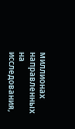миллионах направленных на исследования,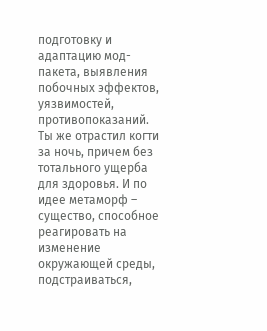подготовку и адаптацию мод-пакета, выявления побочных эффектов, уязвимостей, противопоказаний. Ты же отрастил когти за ночь, причем без тотального ущерба для здоровья. И по идее метаморф – существо, способное реагировать на изменение окружающей среды, подстраиваться,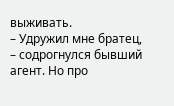выживать.
– Удружил мне братец, – содрогнулся бывший агент. Но про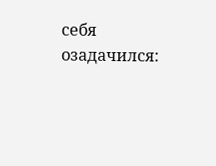себя озадачился: